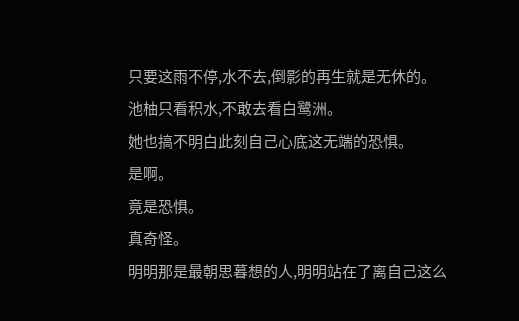只要这雨不停,水不去,倒影的再生就是无休的。
池柚只看积水,不敢去看白鹭洲。
她也搞不明白此刻自己心底这无端的恐惧。
是啊。
竟是恐惧。
真奇怪。
明明那是最朝思暮想的人,明明站在了离自己这么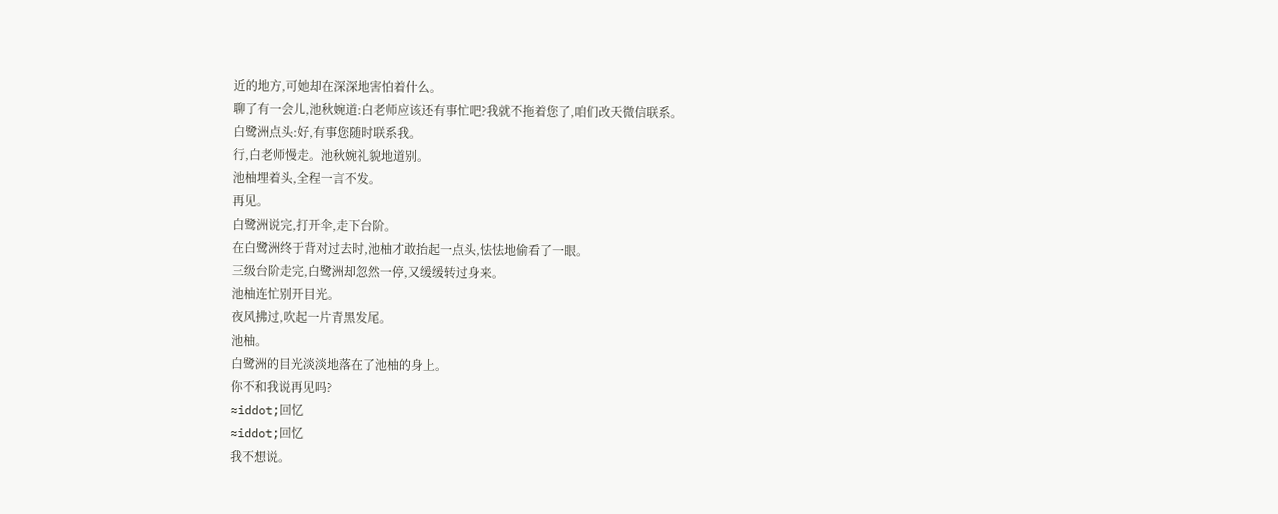近的地方,可她却在深深地害怕着什么。
聊了有一会儿,池秋婉道:白老师应该还有事忙吧?我就不拖着您了,咱们改天微信联系。
白鹭洲点头:好,有事您随时联系我。
行,白老师慢走。池秋婉礼貌地道别。
池柚埋着头,全程一言不发。
再见。
白鹭洲说完,打开伞,走下台阶。
在白鹭洲终于背对过去时,池柚才敢抬起一点头,怯怯地偷看了一眼。
三级台阶走完,白鹭洲却忽然一停,又缓缓转过身来。
池柚连忙别开目光。
夜风拂过,吹起一片青黑发尾。
池柚。
白鹭洲的目光淡淡地落在了池柚的身上。
你不和我说再见吗?
≈iddot;回忆
≈iddot;回忆
我不想说。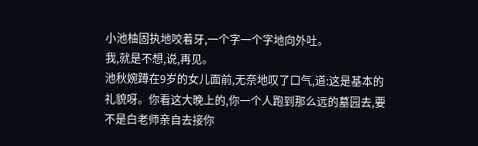小池柚固执地咬着牙,一个字一个字地向外吐。
我,就是不想,说,再见。
池秋婉蹲在9岁的女儿面前,无奈地叹了口气,道:这是基本的礼貌呀。你看这大晚上的,你一个人跑到那么远的墓园去,要不是白老师亲自去接你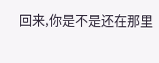回来,你是不是还在那里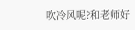吹冷风呢?和老师好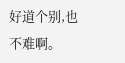好道个别,也不难啊。